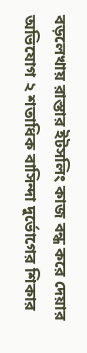বড়লেখায় রাস্তার ইটসলিং কাজ বন্ধ করে দেয়ার অভিযোগ ২ শতাধিক বাসিন্দা দুর্ভোগের শিকার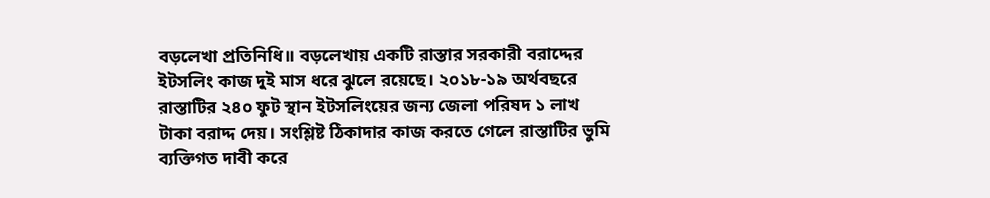বড়লেখা প্রতিনিধি॥ বড়লেখায় একটি রাস্তার সরকারী বরাদ্দের ইটসলিং কাজ দুই মাস ধরে ঝুলে রয়েছে। ২০১৮-১৯ অর্থবছরে রাস্তাটির ২৪০ ফুট স্থান ইটসলিংয়ের জন্য জেলা পরিষদ ১ লাখ টাকা বরাদ্দ দেয়। সংশ্লিষ্ট ঠিকাদার কাজ করতে গেলে রাস্তাটির ভুমি ব্যক্তিগত দাবী করে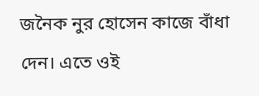জনৈক নুর হোসেন কাজে বাঁধা দেন। এতে ওই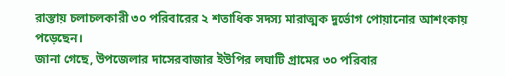রাস্তায় চলাচলকারী ৩০ পরিবারের ২ শতাধিক সদস্য মারাত্মক দুর্ভোগ পোয়ানোর আশংকায় পড়েছেন।
জানা গেছে, উপজেলার দাসেরবাজার ইউপির লঘাটি গ্রামের ৩০ পরিবার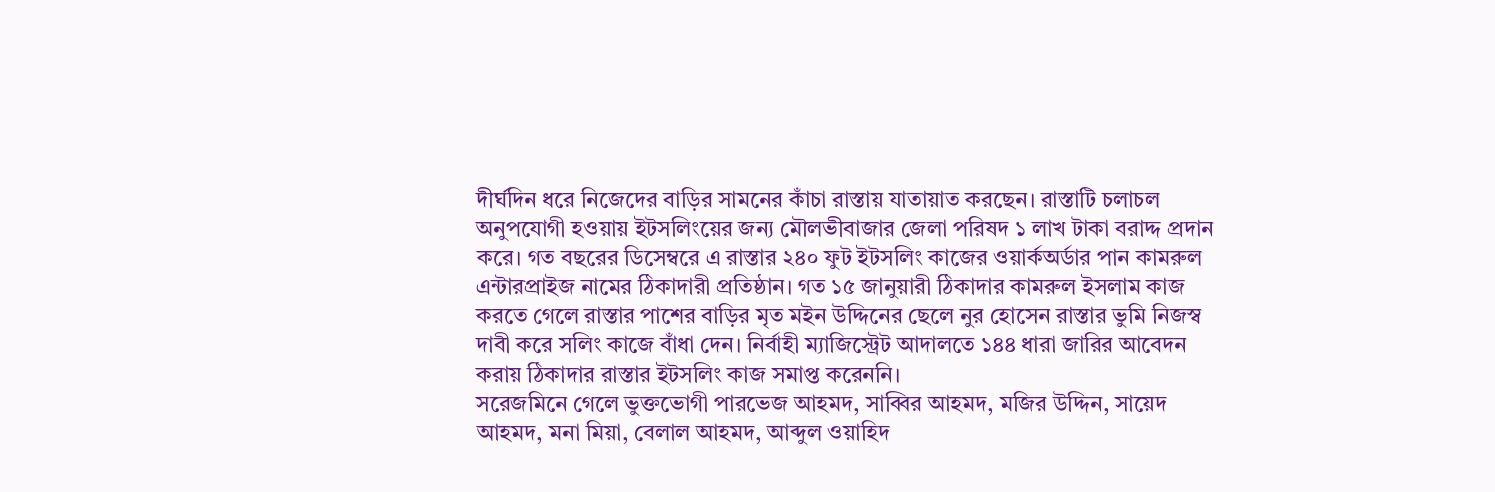দীর্ঘদিন ধরে নিজেদের বাড়ির সামনের কাঁচা রাস্তায় যাতায়াত করছেন। রাস্তাটি চলাচল অনুপযোগী হওয়ায় ইটসলিংয়ের জন্য মৌলভীবাজার জেলা পরিষদ ১ লাখ টাকা বরাদ্দ প্রদান করে। গত বছরের ডিসেম্বরে এ রাস্তার ২৪০ ফুট ইটসলিং কাজের ওয়ার্কঅর্ডার পান কামরুল এন্টারপ্রাইজ নামের ঠিকাদারী প্রতিষ্ঠান। গত ১৫ জানুয়ারী ঠিকাদার কামরুল ইসলাম কাজ করতে গেলে রাস্তার পাশের বাড়ির মৃত মইন উদ্দিনের ছেলে নুর হোসেন রাস্তার ভুমি নিজস্ব দাবী করে সলিং কাজে বাঁধা দেন। নির্বাহী ম্যাজিস্ট্রেট আদালতে ১৪৪ ধারা জারির আবেদন করায় ঠিকাদার রাস্তার ইটসলিং কাজ সমাপ্ত করেননি।
সরেজমিনে গেলে ভুক্তভোগী পারভেজ আহমদ, সাব্বির আহমদ, মজির উদ্দিন, সায়েদ আহমদ, মনা মিয়া, বেলাল আহমদ, আব্দুল ওয়াহিদ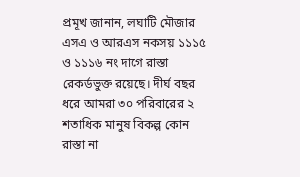প্রমূখ জানান, লঘাটি মৌজার এসএ ও আরএস নকসয় ১১১৫ ও ১১১৬ নং দাগে রাস্তা রেকর্ডভুক্ত রয়েছে। দীর্ঘ বছর ধরে আমরা ৩০ পরিবারের ২ শতাধিক মানুষ বিকল্প কোন রাস্তা না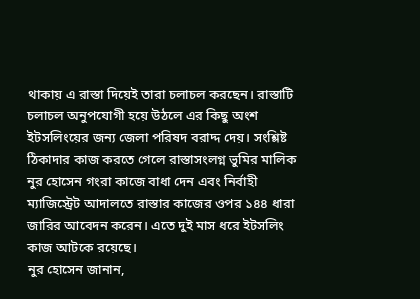থাকায় এ রাস্তা দিয়েই তারা চলাচল করছেন। রাস্তাটি চলাচল অনুপযোগী হয়ে উঠলে এর কিছু অংশ ইটসলিংয়ের জন্য জেলা পরিষদ বরাদ্দ দেয়। সংশ্লিষ্ট ঠিকাদার কাজ করতে গেলে রাস্তাসংলগ্ন ভুমির মালিক নুর হোসেন গংরা কাজে বাধা দেন এবং নির্বাহী ম্যাজিস্ট্রেট আদালতে রাস্তার কাজের ওপর ১৪৪ ধারা জারির আবেদন করেন। এতে দুই মাস ধরে ইটসলিং কাজ আটকে রয়েছে।
নুর হোসেন জানান,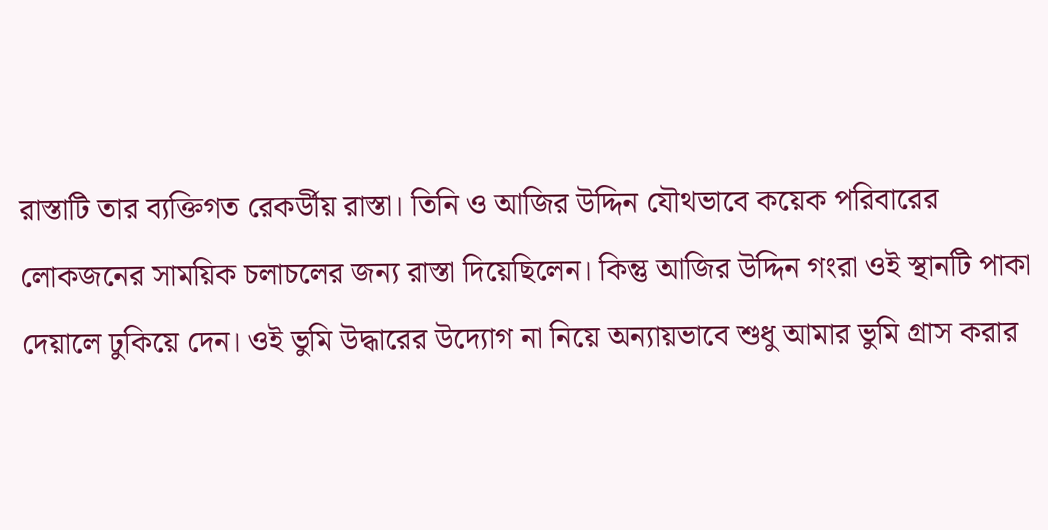রাস্তাটি তার ব্যক্তিগত রেকর্ডীয় রাস্তা। তিনি ও আজির উদ্দিন যৌথভাবে কয়েক পরিবারের লোকজনের সাময়িক চলাচলের জন্য রাস্তা দিয়েছিলেন। কিন্তু আজির উদ্দিন গংরা ওই স্থানটি পাকা দেয়ালে ঢুকিয়ে দেন। ওই ভুমি উদ্ধারের উদ্যোগ না নিয়ে অন্যায়ভাবে শুধু আমার ভুমি গ্রাস করার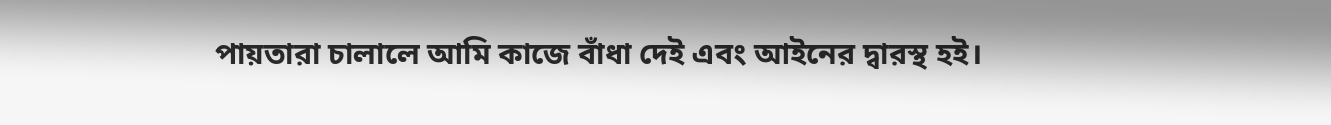পায়তারা চালালে আমি কাজে বাঁধা দেই এবং আইনের দ্বারস্থ হই।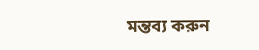মন্তব্য করুন